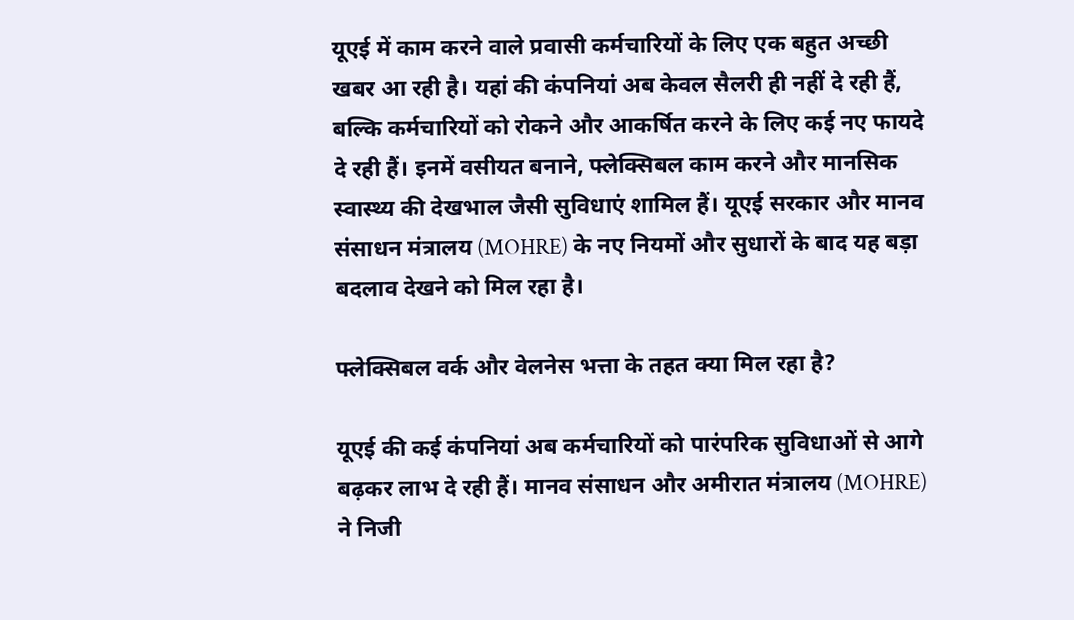यूएई में काम करने वाले प्रवासी कर्मचारियों के लिए एक बहुत अच्छी खबर आ रही है। यहां की कंपनियां अब केवल सैलरी ही नहीं दे रही हैं, बल्कि कर्मचारियों को रोकने और आकर्षित करने के लिए कई नए फायदे दे रही हैं। इनमें वसीयत बनाने, फ्लेक्सिबल काम करने और मानसिक स्वास्थ्य की देखभाल जैसी सुविधाएं शामिल हैं। यूएई सरकार और मानव संसाधन मंत्रालय (MOHRE) के नए नियमों और सुधारों के बाद यह बड़ा बदलाव देखने को मिल रहा है।

फ्लेक्सिबल वर्क और वेलनेस भत्ता के तहत क्या मिल रहा है?

यूएई की कई कंपनियां अब कर्मचारियों को पारंपरिक सुविधाओं से आगे बढ़कर लाभ दे रही हैं। मानव संसाधन और अमीरात मंत्रालय (MOHRE) ने निजी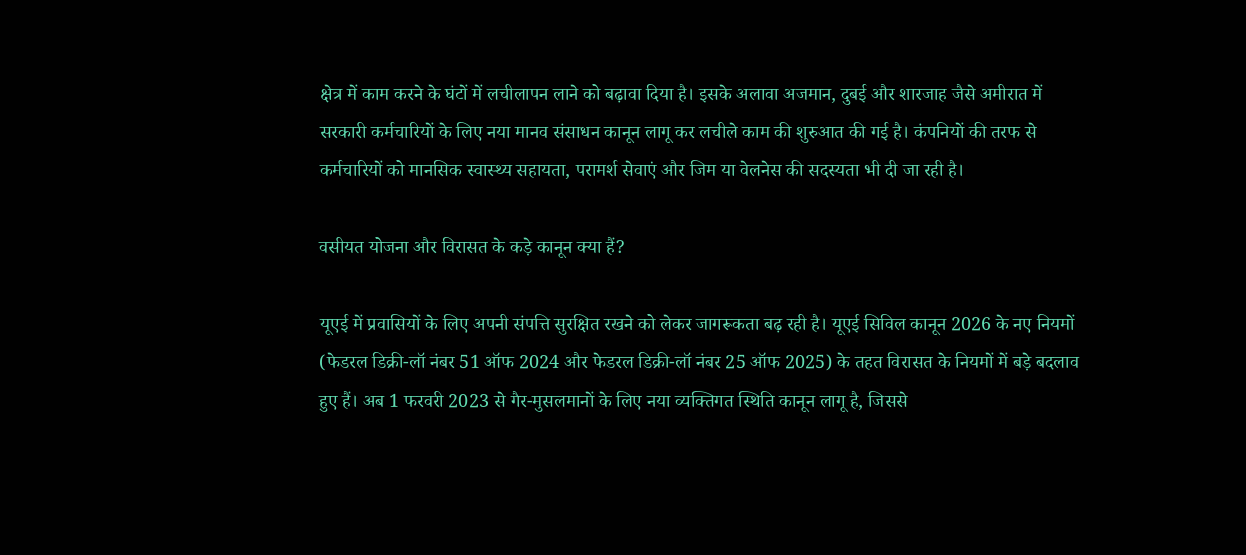क्षेत्र में काम करने के घंटों में लचीलापन लाने को बढ़ावा दिया है। इसके अलावा अजमान, दुबई और शारजाह जैसे अमीरात में सरकारी कर्मचारियों के लिए नया मानव संसाधन कानून लागू कर लचीले काम की शुरुआत की गई है। कंपनियों की तरफ से कर्मचारियों को मानसिक स्वास्थ्य सहायता, परामर्श सेवाएं और जिम या वेलनेस की सदस्यता भी दी जा रही है।

वसीयत योजना और विरासत के कड़े कानून क्या हैं?

यूएई में प्रवासियों के लिए अपनी संपत्ति सुरक्षित रखने को लेकर जागरूकता बढ़ रही है। यूएई सिविल कानून 2026 के नए नियमों (फेडरल डिक्री-लॉ नंबर 51 ऑफ 2024 और फेडरल डिक्री-लॉ नंबर 25 ऑफ 2025) के तहत विरासत के नियमों में बड़े बदलाव हुए हैं। अब 1 फरवरी 2023 से गैर-मुसलमानों के लिए नया व्यक्तिगत स्थिति कानून लागू है, जिससे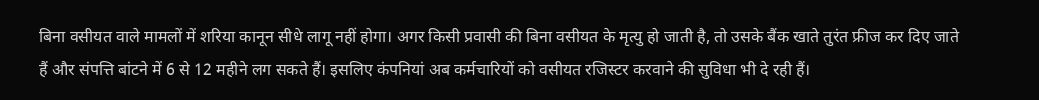बिना वसीयत वाले मामलों में शरिया कानून सीधे लागू नहीं होगा। अगर किसी प्रवासी की बिना वसीयत के मृत्यु हो जाती है, तो उसके बैंक खाते तुरंत फ्रीज कर दिए जाते हैं और संपत्ति बांटने में 6 से 12 महीने लग सकते हैं। इसलिए कंपनियां अब कर्मचारियों को वसीयत रजिस्टर करवाने की सुविधा भी दे रही हैं।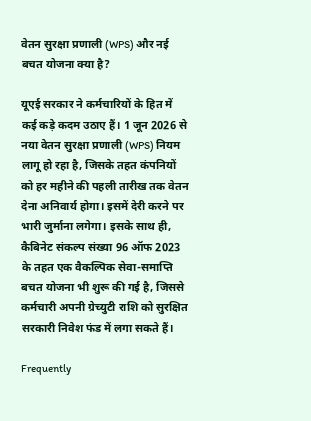वेतन सुरक्षा प्रणाली (WPS) और नई बचत योजना क्या है?

यूएई सरकार ने कर्मचारियों के हित में कई कड़े कदम उठाए हैं। 1 जून 2026 से नया वेतन सुरक्षा प्रणाली (WPS) नियम लागू हो रहा है, जिसके तहत कंपनियों को हर महीने की पहली तारीख तक वेतन देना अनिवार्य होगा। इसमें देरी करने पर भारी जुर्माना लगेगा। इसके साथ ही, कैबिनेट संकल्प संख्या 96 ऑफ 2023 के तहत एक वैकल्पिक सेवा-समाप्ति बचत योजना भी शुरू की गई है, जिससे कर्मचारी अपनी ग्रेच्युटी राशि को सुरक्षित सरकारी निवेश फंड में लगा सकते हैं।

Frequently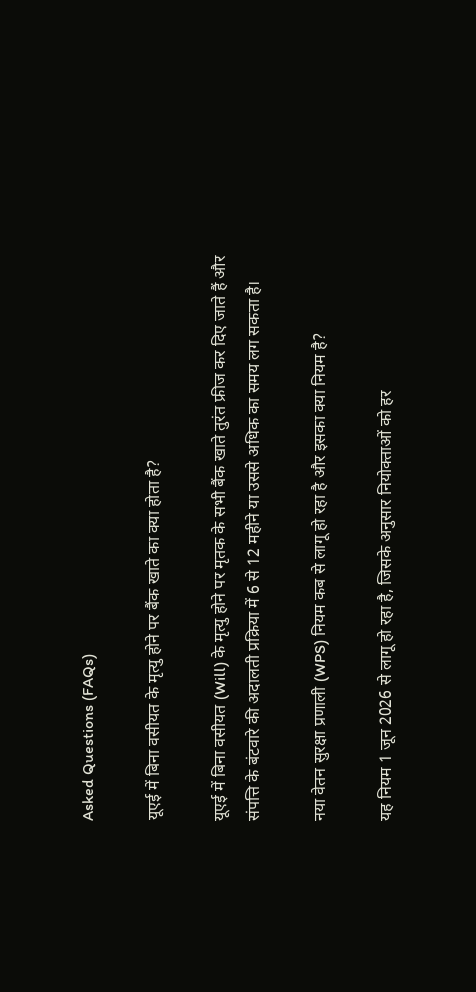Asked Questions (FAQs)

यूएई में बिना वसीयत के मृत्यु होने पर बैंक खाते का क्या होता है?

यूएई में बिना वसीयत (Will) के मृत्यु होने पर मृतक के सभी बैंक खाते तुरंत फ्रीज कर दिए जाते हैं और संपत्ति के बंटवारे की अदालती प्रक्रिया में 6 से 12 महीने या उससे अधिक का समय लग सकता है।

नया वेतन सुरक्षा प्रणाली (WPS) नियम कब से लागू हो रहा है और इसका क्या नियम है?

यह नियम 1 जून 2026 से लागू हो रहा है, जिसके अनुसार नियोक्ताओं को हर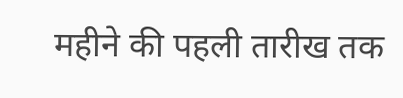महीने की पहली तारीख तक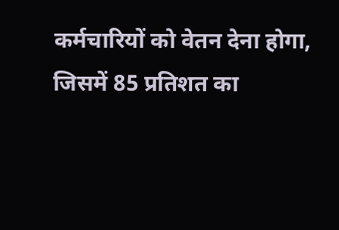कर्मचारियों को वेतन देना होगा, जिसमें 85 प्रतिशत का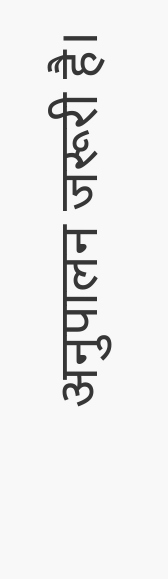अनुपालन जरूरी है।